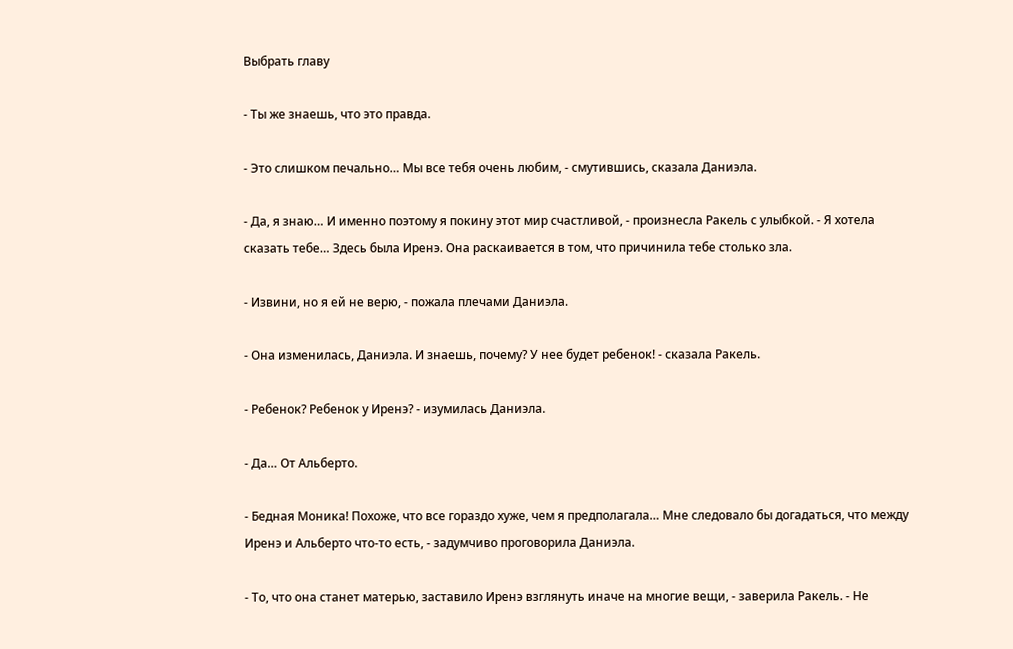Выбрать главу

- Ты же знаешь, что это правда.

- Это слишком печально… Мы все тебя очень любим, - смутившись, сказала Даниэла.

- Да, я знаю… И именно поэтому я покину этот мир счастливой, - произнесла Ракель с улыбкой. - Я хотела сказать тебе… Здесь была Иренэ. Она раскаивается в том, что причинила тебе столько зла.

- Извини, но я ей не верю, - пожала плечами Даниэла.

- Она изменилась, Даниэла. И знаешь, почему? У нее будет ребенок! - сказала Ракель.

- Ребенок? Ребенок у Иренэ? - изумилась Даниэла.

- Да… От Альберто.

- Бедная Моника! Похоже, что все гораздо хуже, чем я предполагала… Мне следовало бы догадаться, что между Иренэ и Альберто что-то есть, - задумчиво проговорила Даниэла.

- То, что она станет матерью, заставило Иренэ взглянуть иначе на многие вещи, - заверила Ракель. - Не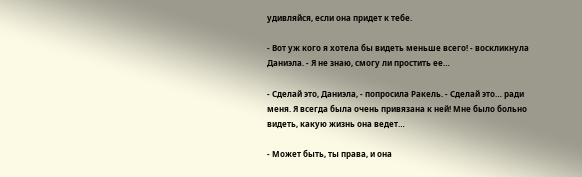удивляйся, если она придет к тебе.

- Вот уж кого я хотела бы видеть меньше всего! - воскликнула Даниэла. - Я не знаю, смогу ли простить ее…

- Сделай это, Даниэла, - попросила Ракель. - Сделай это… ради меня. Я всегда была очень привязана к ней! Мне было больно видеть, какую жизнь она ведет…

- Может быть, ты права, и она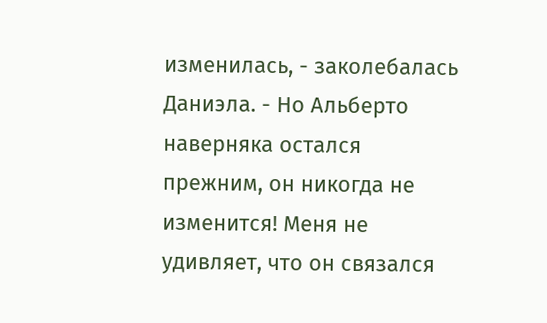изменилась, - заколебалась Даниэла. - Но Альберто наверняка остался прежним, он никогда не изменится! Меня не удивляет, что он связался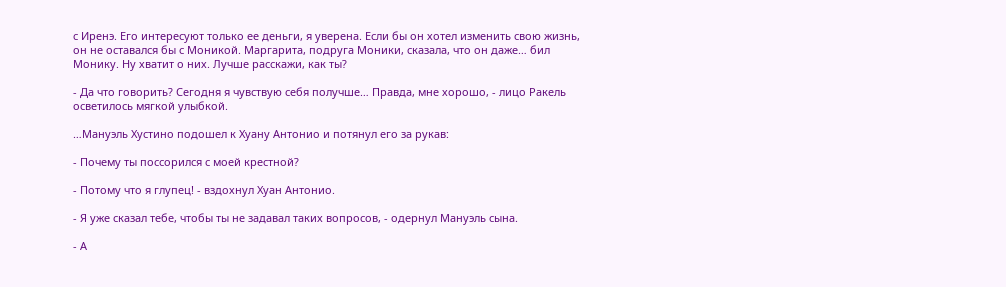с Иренэ. Его интересуют только ее деньги, я уверена. Если бы он хотел изменить свою жизнь, он не оставался бы с Моникой. Маргарита, подруга Моники, сказала, что он даже… бил Монику. Ну хватит о них. Лучше расскажи, как ты?

- Да что говорить? Сегодня я чувствую себя получше… Правда, мне хорошо, - лицо Ракель осветилось мягкой улыбкой.

…Мануэль Хустино подошел к Хуану Антонио и потянул его за рукав:

- Почему ты поссорился с моей крестной?

- Потому что я глупец! - вздохнул Хуан Антонио.

- Я уже сказал тебе, чтобы ты не задавал таких вопросов, - одернул Мануэль сына.

- А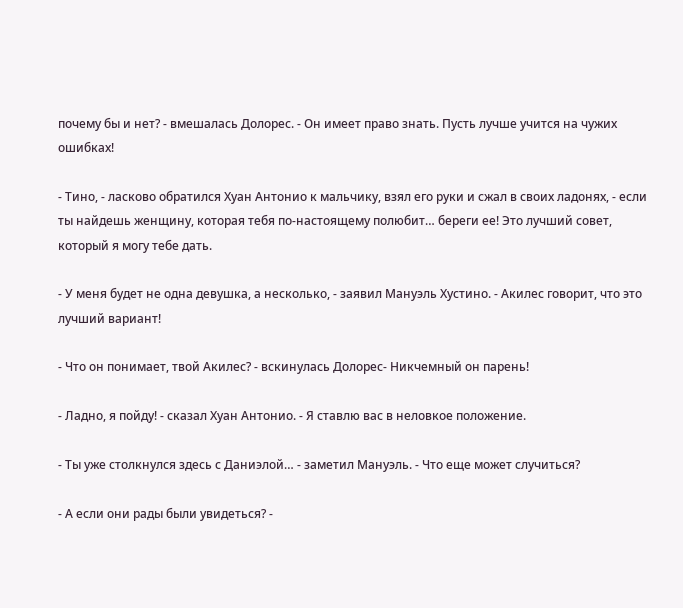почему бы и нет? - вмешалась Долорес. - Он имеет право знать. Пусть лучше учится на чужих ошибках!

- Тино, - ласково обратился Хуан Антонио к мальчику, взял его руки и сжал в своих ладонях, - если ты найдешь женщину, которая тебя по-настоящему полюбит… береги ее! Это лучший совет, который я могу тебе дать.

- У меня будет не одна девушка, а несколько, - заявил Мануэль Хустино. - Акилес говорит, что это лучший вариант!

- Что он понимает, твой Акилес? - вскинулась Долорес- Никчемный он парень!

- Ладно, я пойду! - сказал Хуан Антонио. - Я ставлю вас в неловкое положение.

- Ты уже столкнулся здесь с Даниэлой… - заметил Мануэль. - Что еще может случиться?

- А если они рады были увидеться? -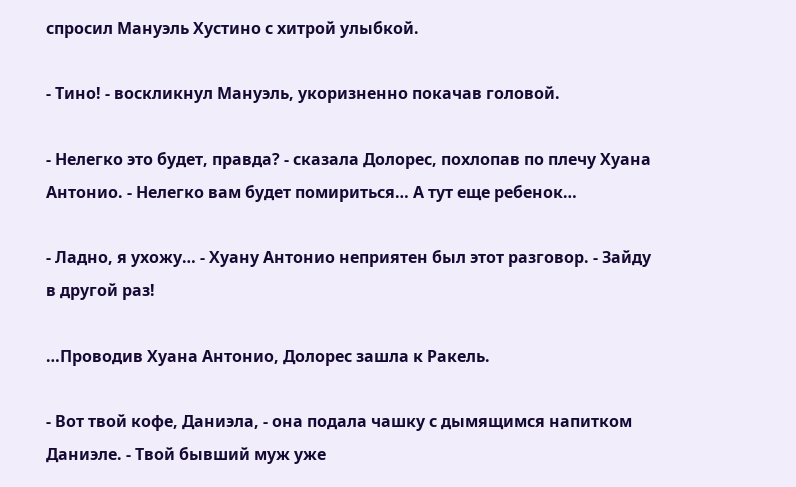спросил Мануэль Хустино с хитрой улыбкой.

- Тино! - воскликнул Мануэль, укоризненно покачав головой.

- Нелегко это будет, правда? - сказала Долорес, похлопав по плечу Хуана Антонио. - Нелегко вам будет помириться… А тут еще ребенок…

- Ладно, я ухожу… - Хуану Антонио неприятен был этот разговор. - Зайду в другой раз!

…Проводив Хуана Антонио, Долорес зашла к Ракель.

- Вот твой кофе, Даниэла, - она подала чашку с дымящимся напитком Даниэле. - Твой бывший муж уже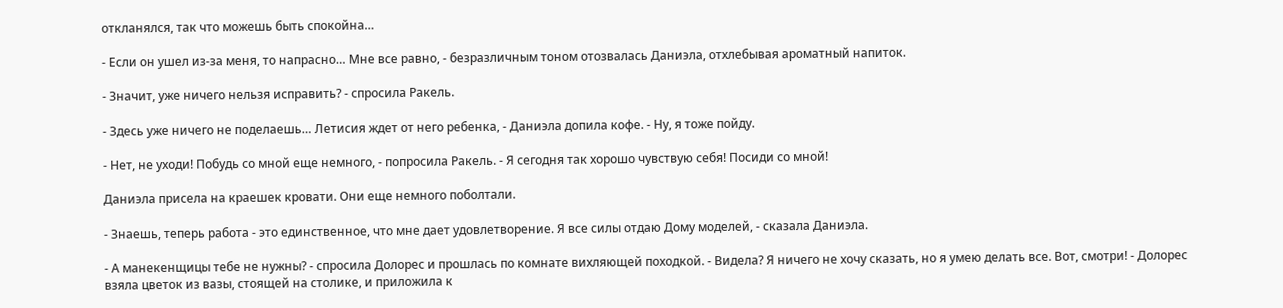откланялся, так что можешь быть спокойна…

- Если он ушел из-за меня, то напрасно… Мне все равно, - безразличным тоном отозвалась Даниэла, отхлебывая ароматный напиток.

- Значит, уже ничего нельзя исправить? - спросила Ракель.

- Здесь уже ничего не поделаешь… Летисия ждет от него ребенка, - Даниэла допила кофе. - Ну, я тоже пойду.

- Нет, не уходи! Побудь со мной еще немного, - попросила Ракель. - Я сегодня так хорошо чувствую себя! Посиди со мной!

Даниэла присела на краешек кровати. Они еще немного поболтали.

- Знаешь, теперь работа - это единственное, что мне дает удовлетворение. Я все силы отдаю Дому моделей, - сказала Даниэла.

- А манекенщицы тебе не нужны? - спросила Долорес и прошлась по комнате вихляющей походкой. - Видела? Я ничего не хочу сказать, но я умею делать все. Вот, смотри! - Долорес взяла цветок из вазы, стоящей на столике, и приложила к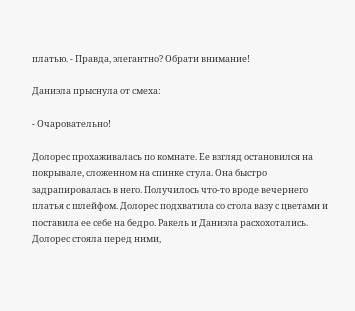платью. - Правда, элегантно? Обрати внимание!

Даниэла прыснула от смеха:

- Очаровательно!

Долорес прохаживалась по комнате. Ее взгляд остановился на покрывале, сложенном на спинке стула. Она быстро задрапировалась в него. Получилось что-то вроде вечернего платья с шлейфом. Долорес подхватила со стола вазу с цветами и поставила ее себе на бедро. Ракель и Даниэла расхохотались. Долорес стояла перед ними,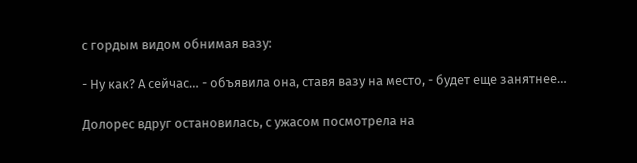с гордым видом обнимая вазу:

- Ну как? А сейчас… - объявила она, ставя вазу на место, - будет еще занятнее…

Долорес вдруг остановилась, с ужасом посмотрела на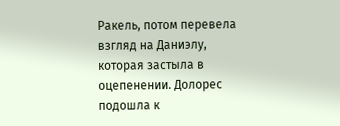Ракель, потом перевела взгляд на Даниэлу, которая застыла в оцепенении. Долорес подошла к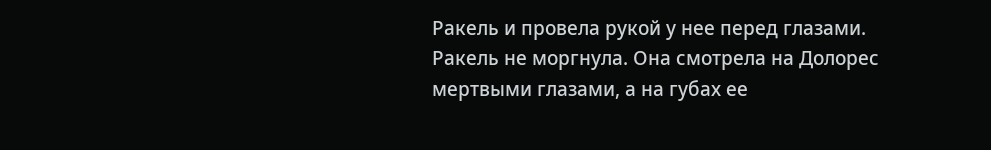Ракель и провела рукой у нее перед глазами. Ракель не моргнула. Она смотрела на Долорес мертвыми глазами, а на губах ее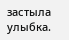застыла улыбка.